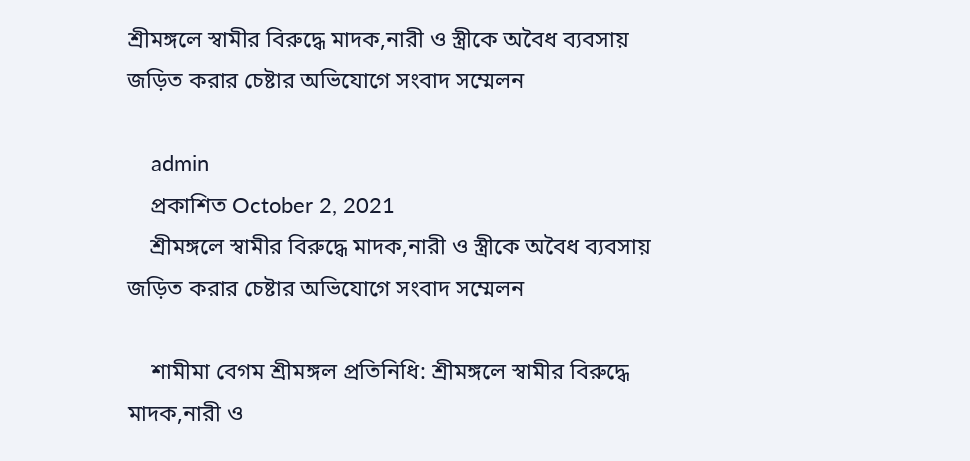শ্রীমঙ্গলে স্বামীর বিরুদ্ধে মাদক,নারী ও স্ত্রীকে অবৈধ ব্যবসায় জড়িত করার চেষ্টার অভিযোগে সংবাদ সম্মেলন

    admin
    প্রকাশিত October 2, 2021
    শ্রীমঙ্গলে স্বামীর বিরুদ্ধে মাদক,নারী ও স্ত্রীকে অবৈধ ব্যবসায় জড়িত করার চেষ্টার অভিযোগে সংবাদ সম্মেলন

    শামীমা বেগম শ্রীমঙ্গল প্রতিনিধি: শ্রীমঙ্গলে স্বামীর বিরুদ্ধে মাদক,নারী ও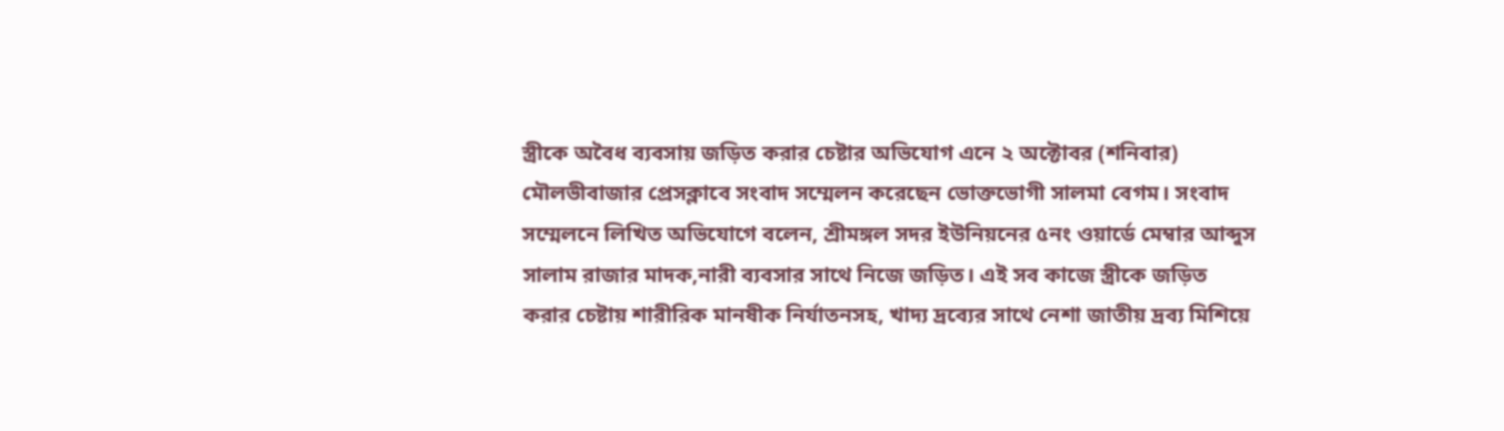স্ত্রীকে অবৈধ ব্যবসায় জড়িত করার চেষ্টার অভিযোগ এনে ২ অক্টোবর (শনিবার) মৌলভীবাজার প্রেসক্লাবে সংবাদ সম্মেলন করেছেন ভোক্তভোগী সালমা বেগম। সংবাদ সম্মেলনে লিখিত অভিযোগে বলেন, শ্রীমঙ্গল সদর ইউনিয়নের ৫নং ওয়ার্ডে মেম্বার আব্দুস সালাম রাজার মাদক,নারী ব্যবসার সাথে নিজে জড়িত। এই সব কাজে স্ত্রীকে জড়িত করার চেষ্টায় শারীরিক মানষীক নির্যাতনসহ, খাদ্য দ্রব্যের সাথে নেশা জাতীয় দ্রব্য মিশিয়ে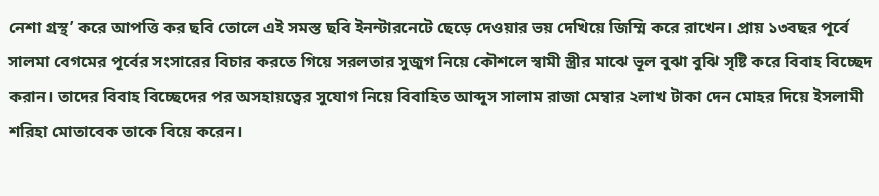নেশা গ্রস্থ’ করে আপত্তি কর ছবি তোলে এই সমস্ত ছবি ইনন্টারনেটে ছেড়ে দেওয়ার ভয় দেখিয়ে জিম্মি করে রাখেন। প্রায় ১৩বছর পূর্বে সালমা বেগমের পূর্বের সংসারের বিচার করতে গিয়ে সরলতার সুজুগ নিয়ে কৌশলে স্বামী স্ত্রীর মাঝে ভূল বুঝা বুঝি সৃষ্টি করে বিবাহ বিচ্ছেদ করান। তাদের বিবাহ বিচ্ছেদের পর অসহায়ত্বের সুযোগ নিয়ে বিবাহিত আব্দুস সালাম রাজা মেম্বার ২লাখ টাকা দেন মোহর দিয়ে ইসলামী শরিহা মোতাবেক তাকে বিয়ে করেন।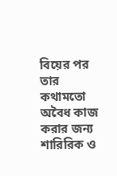বিয়ের পর তার কথামতো অবৈধ কাজ করার জন্য শারিরিক ও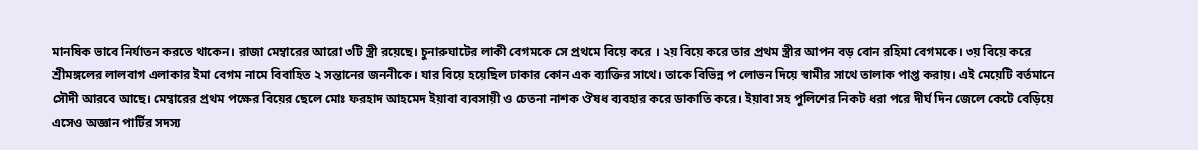মানষিক ভাবে নির্যাতন করতে থাকেন। রাজা মেম্বারের আরো ৩টি স্ত্রী রয়েছে। চুনারুঘাটের লাকী বেগমকে সে প্রথমে বিয়ে করে । ২য় বিয়ে করে তার প্রথম স্ত্রীর আপন বড় বোন রহিমা বেগমকে। ৩য় বিয়ে করে শ্রীমঙ্গলের লালবাগ এলাকার ইমা বেগম নামে বিবাহিত ২ সন্তানের জননীকে। যার বিয়ে হয়েছিল ঢাকার কোন এক ব্যাক্তির সাথে। তাকে বিভিন্ন প লোভন দিয়ে স্বামীর সাথে তালাক পাপ্ত করায়। এই মেয়েটি বর্তমানে সৌদী আরবে আছে। মেম্বারের প্রথম পক্ষের বিয়ের ছেলে মোঃ ফরহাদ আহমেদ ইয়াবা ব্যবসায়ী ও চেতনা নাশক ঔষধ ব্যবহার করে ডাকাতি করে। ইয়াবা সহ পুলিশের নিকট ধরা পরে দীর্ঘ দিন জেলে কেটে বেড়িয়ে এসেও অজ্ঞান পার্টির সদস্য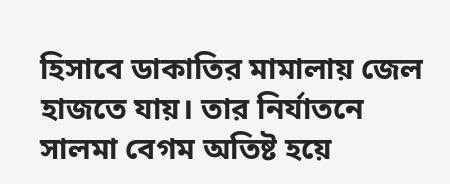হিসাবে ডাকাতির মামালায় জেল হাজতে যায়। তার নির্যাতনে সালমা বেগম অতিষ্ট হয়ে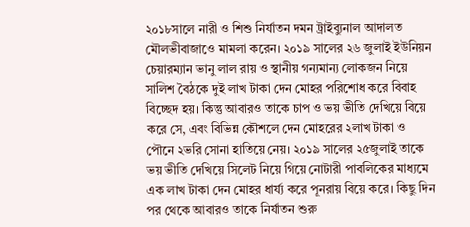২০১৮সালে নারী ও শিশু নির্যাতন দমন ট্রাইব্যুনাল আদালত মৌলভীবাজাওে মামলা করেন। ২০১৯ সালের ২৬ জুলাই ইউনিয়ন চেয়ারম্যান ভানু লাল রায় ও স্থানীয় গন্যমান্য লোকজন নিয়ে সালিশ বৈঠকে দুই লাখ টাকা দেন মোহর পরিশোধ করে বিবাহ বিচ্ছেদ হয়। কিন্তু আবারও তাকে চাপ ও ভয় ভীতি দেখিয়ে বিয়ে করে সে, এবং বিভিন্ন কৌশলে দেন মোহরের ২লাখ টাকা ও পৌনে ২ভরি সোনা হাতিয়ে নেয়। ২০১৯ সালের ২৫জুলাই তাকে ভয় ভীতি দেখিয়ে সিলেট নিয়ে গিয়ে নোটারী পাবলিকের মাধ্যমে এক লাখ টাকা দেন মোহর ধার্য্য করে পূনরায় বিয়ে করে। কিছু দিন পর থেকে আবারও তাকে নির্যাতন শুরু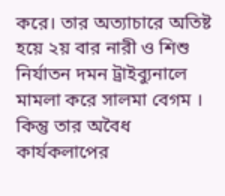করে। তার অত্যাচারে অতিষ্ট হয়ে ২য় বার নারী ও শিশু নির্যাতন দমন ট্রাইব্যুনালে মামলা করে সালমা বেগম । কিন্তু তার অবৈধ কার্যকলাপের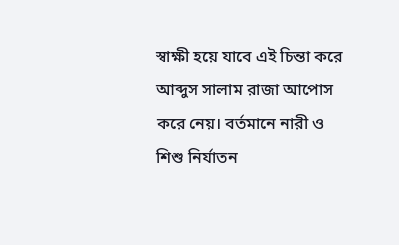স্বাক্ষী হয়ে যাবে এই চিন্তা করে আব্দুস সালাম রাজা আপোস করে নেয়। বর্তমানে নারী ও শিশু নির্যাতন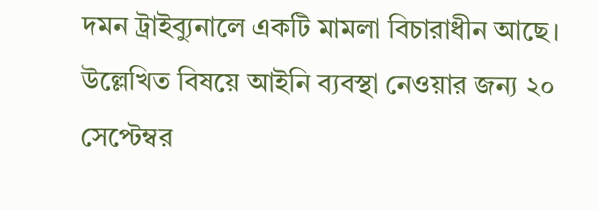দমন ট্রাইব্যুনালে একটি মামলা বিচারাধীন আছে। উল্লেখিত বিষয়ে আইনি ব্যবস্থা নেওয়ার জন্য ২০ সেপ্টেম্বর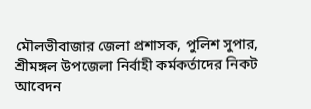মৌলভীবাজার জেলা প্রশাসক, পুলিশ সুপার, শ্রীমঙ্গল উপজেলা নির্বাহী কর্মকর্তাদের নিকট আবেদন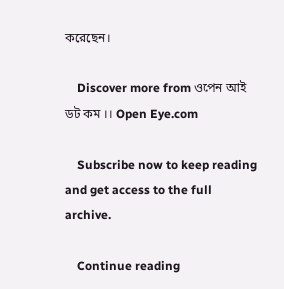করেছেন।

    Discover more from ওপেন আই ডট কম ।। Open Eye.com

    Subscribe now to keep reading and get access to the full archive.

    Continue reading